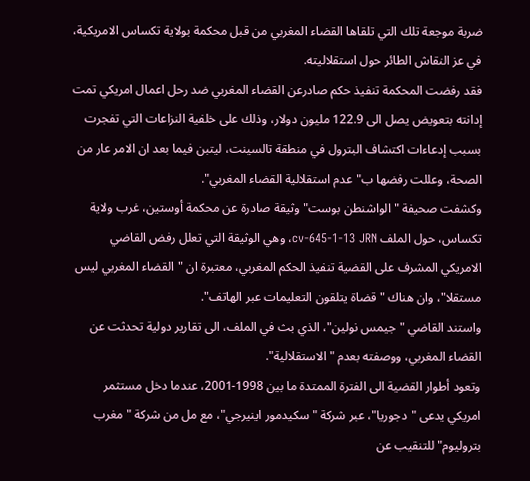ضربة موجعة تلك التي تلقاها القضاء المغربي من قبل محكمة بولاية تكساس الامريكية، في عز النقاش الطائر حول استقلاليته.
فقد رفضت المحكمة تنفيذ حكم صادرعن القضاء المغربي ضد رحل اعمال امريكي تمت إدانته بتعويض يصل الى 122.9 مليون دولار، وذلك على خلفية النزاعات التي تفجرت بسبب إدعاءات اكتشاف البترول في منطقة تالسينت، ليتبن فيما بعد ان الامر عار من الصحة، وعللت رفضها ب"عدم استقلالية القضاء المغربي".
وكشفت صحيفة "الواشنطن بوست" وثيقة صادرة عن محكمة أوستين، غرب ولاية تكساس، حول الملف cv-645-1-13 JRN، وهي الوثيقة التي تعلل رفض القاضي الامريكي المشرف على القضية تنفيذ الحكم المغربي، معتبرة ان "القضاء المغربي ليس مستقلا"، وان هناك "قضاة يتلقون التعليمات عبر الهاتف".
واستند القاضي "جيمس نولين"، الذي بث في الملف، الى تقارير دولية تحدثت عن القضاء المغربي، ووصفته بعدم "الاستقلالية".
وتعود أطوار القضية الى الفترة الممتدة ما بين 1998-2001، عندما دخل مستثمر امريكي يدعى "دجوريا"، عبر شركة "سكيدمور اينيرجي"، مع مل من شركة "مغرب بتروليوم" للتنقيب عن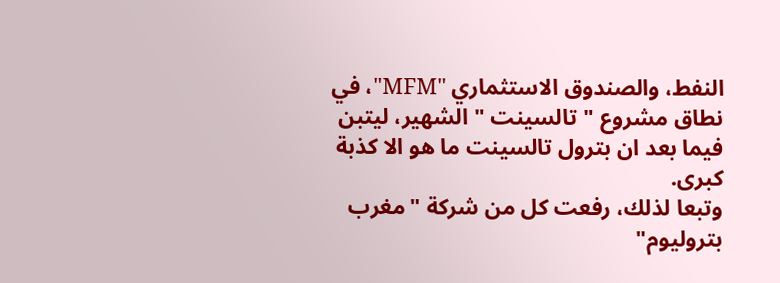النفط، والصندوق الاستثماري "MFM"، في نطاق مشروع "تالسينت " الشهير، ليتبن فيما بعد ان بترول تالسينت ما هو الا كذبة كبرى.
وتبعا لذلك، رفعت كل من شركة "مغرب بتروليوم"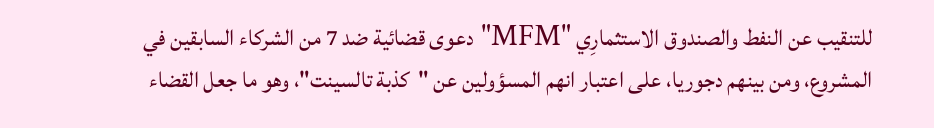للتنقيب عن النفط والصندوق الاستثمارِي "MFM" دعوى قضائية ضد 7 من الشركاء السابقين في المشروع، ومن بينهم دجوريا، على اعتبار انهم المسؤولين عن "كذبة تالسينت"، وهو ما جعل القضاء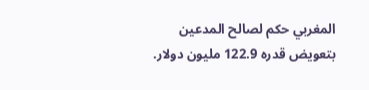المغربي حكم لصالح المدعين بتعويض قدره 122.9 مليون دولار.